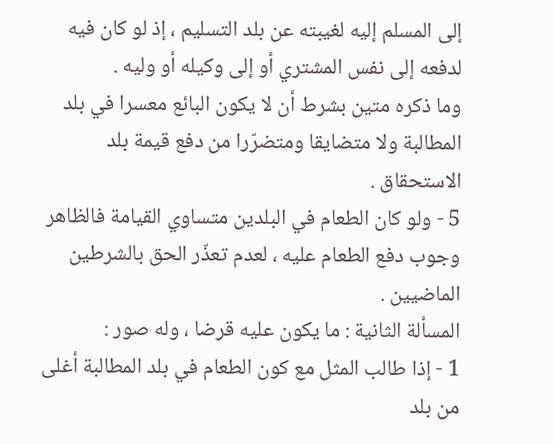إلى المسلم إليه لغيبته عن بلد التسليم ، إذ لو كان فيه لدفعه إلى نفس المشتري أو إلى وكيله أو وليه .
وما ذكره متين بشرط أن لا يكون البائع معسرا في بلد المطالبة ولا متضايقا ومتضرّرا من دفع قيمة بلد الاستحقاق .
5 - ولو كان الطعام في البلدين متساوي القيامة فالظاهر وجوب دفع الطعام عليه ، لعدم تعذّر الحق بالشرطين الماضيين .
المسألة الثانية : ما يكون عليه قرضا ، وله صور :
1 - إذا طالب المثل مع كون الطعام في بلد المطالبة أغلى من بلد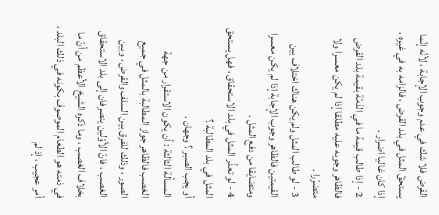القرض فلا شك في عدم وجوب الإجابة ، لأنّه إنّما يستحقّ المثل في بلد القرض ، فالزامه به في غيره ، إذا كان غاليا اضرار .
2 - إذا طالب قيمة ما في الذمّة بقيمة بلد القرض فالظاهر وجوبه عليه مطلقا إذا لم يكن معسرا ولا متضرّرا .
3 - لو طالب المثل ولم يكن هناك اختلاف بين القيمتين فالظاهر وجوب الإجابة إذا لم يكن معسرا ومتضايقا من دفع المثل .
4 - لو تعذّر المثل في بلد الاستحقاق ، فهل يستحق المثل في بلد المطالبة ؟
أو يجب الصبر ؟ وجهان .
المسألة الثالثة : أن يكون الاستقرار من جهة الغصب فالظاهر جواز المطالبة بالمثل في جميع الصور ، وذلك للفرق بين السلف والقرض ، وبين الغصب ، فانّ الأوّلين ينصرفان إلى بلد الاستحقاق بخلاف الغصب ، وما ذكره الشيخ الأعظم من أنّ ما في ذمته هو الطعام الموصوف بكونه في ذلك البلد ، أمر عجيب ، إذ لم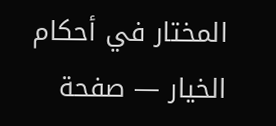المختار في أحكام الخيار — صفحة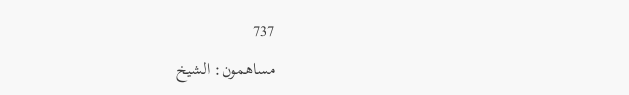737
مساهمون: الشيخ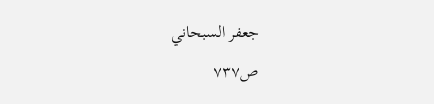جعفر السبحاني
ص٧٣٧